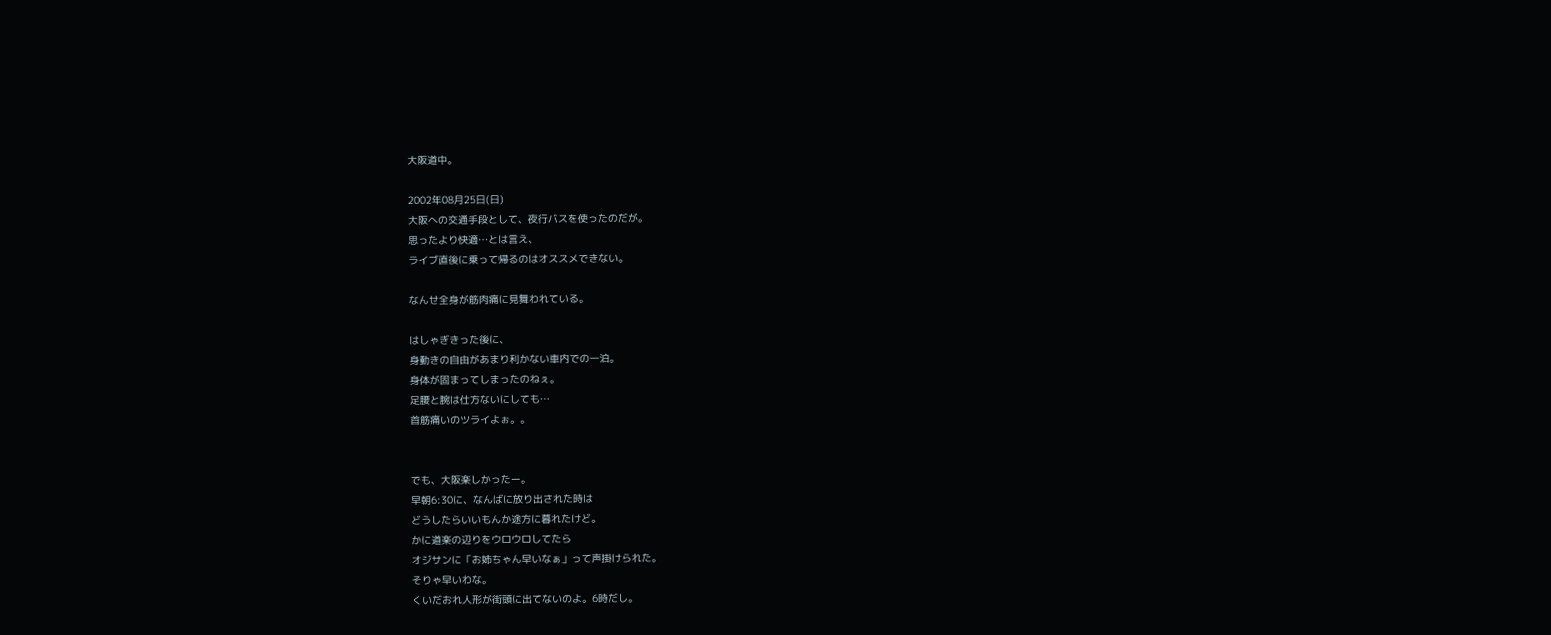大阪道中。

2002年08月25日(日)
大阪への交通手段として、夜行バスを使ったのだが。
思ったより快適…とは言え、
ライブ直後に乗って帰るのはオススメできない。

なんせ全身が筋肉痛に見舞われている。

はしゃぎきった後に、
身動きの自由があまり利かない車内での一泊。
身体が固まってしまったのねぇ。
足腰と腕は仕方ないにしても…
首筋痛いのツライよぉ。。


でも、大阪楽しかったー。
早朝6:30に、なんばに放り出された時は
どうしたらいいもんか途方に暮れたけど。
かに道楽の辺りをウロウロしてたら
オジサンに「お姉ちゃん早いなぁ」って声掛けられた。
そりゃ早いわな。
くいだおれ人形が街頭に出てないのよ。6時だし。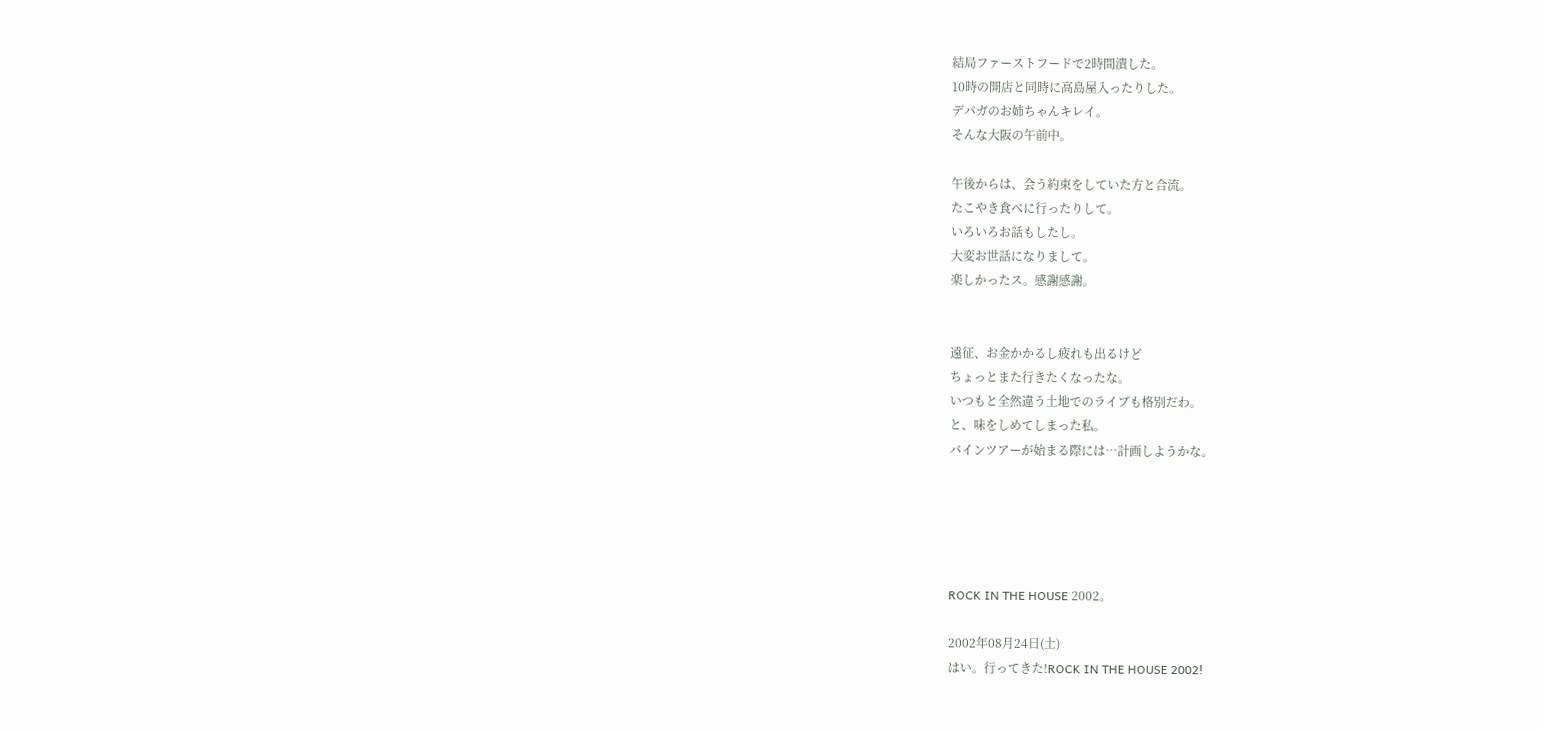結局ファーストフードで2時間潰した。
10時の開店と同時に高島屋入ったりした。
デパガのお姉ちゃんキレイ。
そんな大阪の午前中。

午後からは、会う約束をしていた方と合流。
たこやき食べに行ったりして。
いろいろお話もしたし。
大変お世話になりまして。
楽しかったス。感謝感謝。


遠征、お金かかるし疲れも出るけど
ちょっとまた行きたくなったな。
いつもと全然違う土地でのライブも格別だわ。
と、味をしめてしまった私。
バインツアーが始まる際には…計画しようかな。





ROCK IN THE HOUSE 2002。

2002年08月24日(土)
はい。行ってきた!ROCK IN THE HOUSE 2002!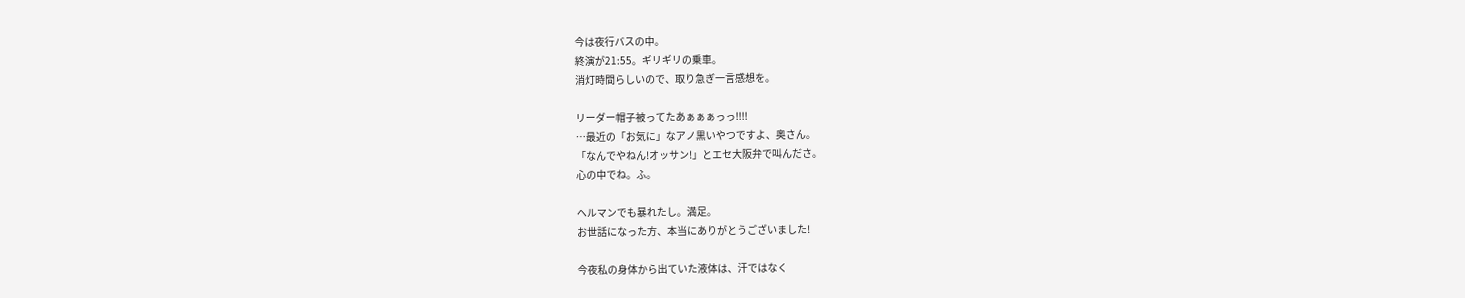今は夜行バスの中。
終演が21:55。ギリギリの乗車。
消灯時間らしいので、取り急ぎ一言感想を。

リーダー帽子被ってたあぁぁぁっっ!!!!
…最近の「お気に」なアノ黒いやつですよ、奥さん。
「なんでやねん!オッサン!」とエセ大阪弁で叫んださ。
心の中でね。ふ。

ヘルマンでも暴れたし。満足。
お世話になった方、本当にありがとうございました!

今夜私の身体から出ていた液体は、汗ではなく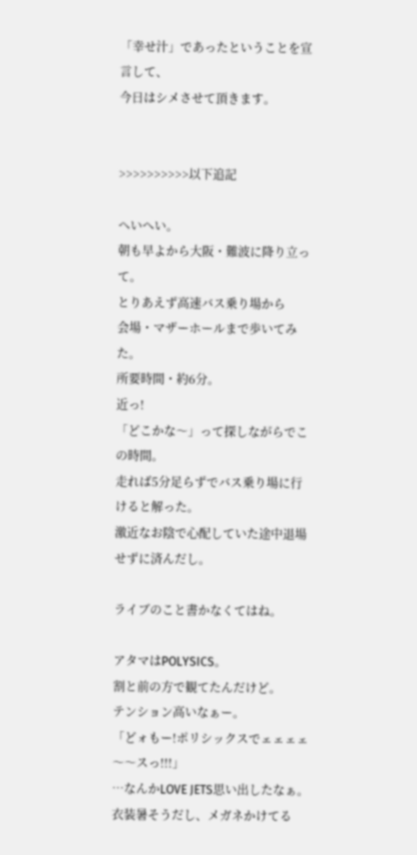「幸せ汁」であったということを宣言して、
今日はシメさせて頂きます。


>>>>>>>>>>以下追記

へいへい。
朝も早よから大阪・難波に降り立って。
とりあえず高速バス乗り場から
会場・マザーホールまで歩いてみた。
所要時間・約6分。
近っ!
「どこかな〜」って探しながらでこの時間。
走れば5分足らずでバス乗り場に行けると解った。
激近なお陰で心配していた途中退場せずに済んだし。

ライブのこと書かなくてはね。

アタマはPOLYSICS。
割と前の方で観てたんだけど。
テンション高いなぁー。
「どォもー!ポリシックスでェェェェ〜〜スっ!!!」
…なんかLOVE JETS思い出したなぁ。
衣装暑そうだし、メガネかけてる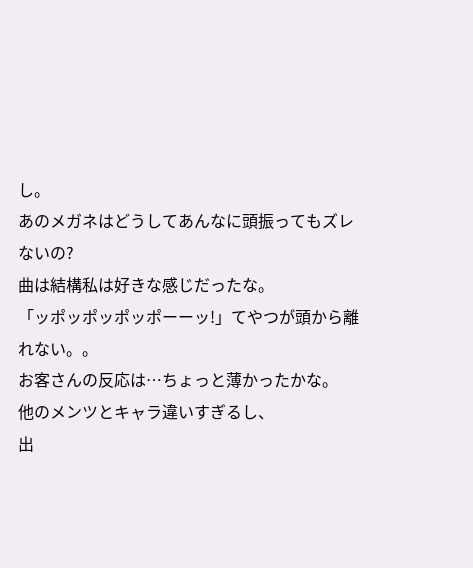し。
あのメガネはどうしてあんなに頭振ってもズレないの?
曲は結構私は好きな感じだったな。
「ッポッポッポッポーーッ!」てやつが頭から離れない。。
お客さんの反応は…ちょっと薄かったかな。
他のメンツとキャラ違いすぎるし、
出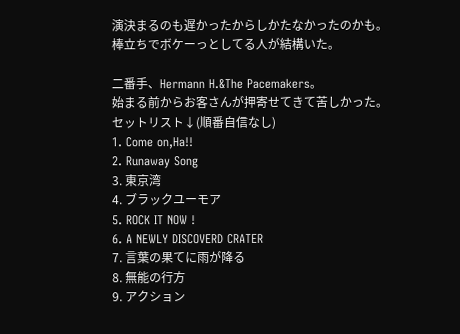演決まるのも遅かったからしかたなかったのかも。
棒立ちでボケーっとしてる人が結構いた。

二番手、Hermann H.&The Pacemakers。
始まる前からお客さんが押寄せてきて苦しかった。
セットリスト↓(順番自信なし)
1. Come on,Ha!!
2. Runaway Song
3. 東京湾
4. ブラックユーモア
5. ROCK IT NOW !
6. A NEWLY DISCOVERD CRATER
7. 言葉の果てに雨が降る
8. 無能の行方
9. アクション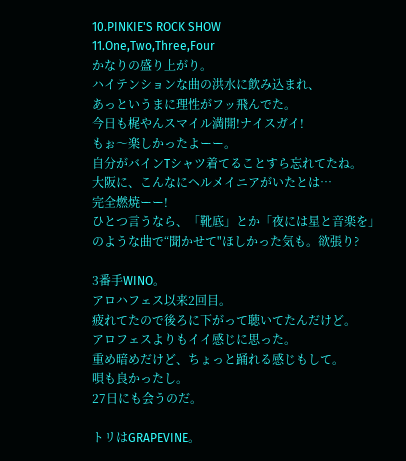10.PINKIE'S ROCK SHOW
11.One,Two,Three,Four
かなりの盛り上がり。
ハイテンションな曲の洪水に飲み込まれ、
あっというまに理性がフッ飛んでた。
今日も梶やんスマイル満開!ナイスガイ!
もぉ〜楽しかったよーー。
自分がバインTシャツ着てることすら忘れてたね。
大阪に、こんなにヘルメイニアがいたとは…
完全燃焼ーー!
ひとつ言うなら、「靴底」とか「夜には星と音楽を」
のような曲で“聞かせて"ほしかった気も。欲張り?

3番手WINO。
アロハフェス以来2回目。
疲れてたので後ろに下がって聴いてたんだけど。
アロフェスよりもイイ感じに思った。
重め暗めだけど、ちょっと踊れる感じもして。
唄も良かったし。
27日にも会うのだ。

トリはGRAPEVINE。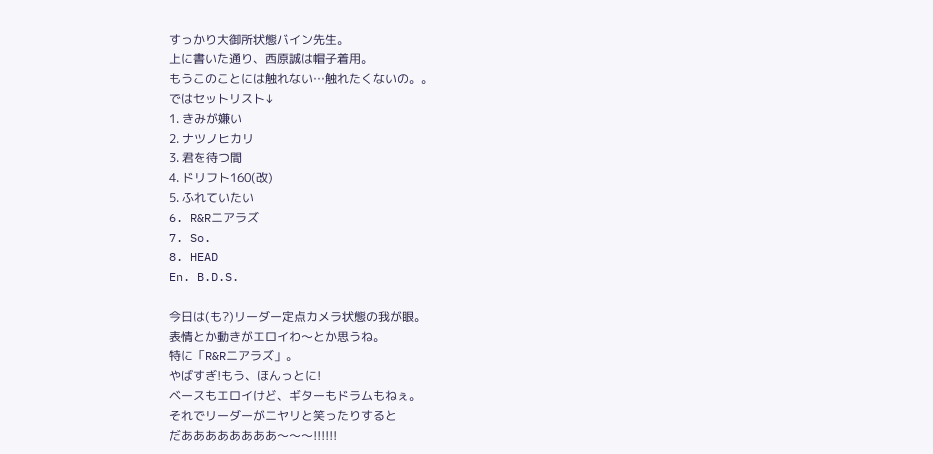すっかり大御所状態バイン先生。
上に書いた通り、西原誠は帽子着用。
もうこのことには触れない…触れたくないの。。
ではセットリスト↓
1. きみが嫌い
2. ナツノヒカリ
3. 君を待つ間
4. ドリフト160(改)
5. ふれていたい
6. R&Rニアラズ
7. So.
8. HEAD
En. B.D.S.

今日は(も?)リーダー定点カメラ状態の我が眼。
表情とか動きがエロイわ〜とか思うね。
特に「R&Rニアラズ」。
やばすぎ!もう、ほんっとに!
ベースもエロイけど、ギターもドラムもねぇ。
それでリーダーがニヤリと笑ったりすると
だああああああああ〜〜〜!!!!!!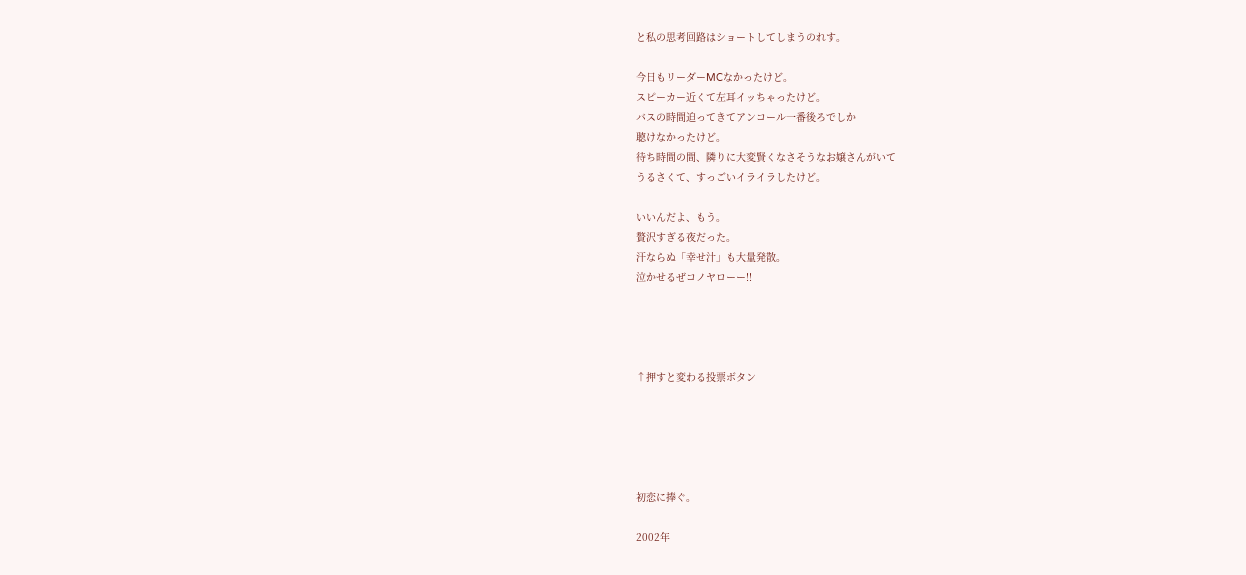と私の思考回路はショートしてしまうのれす。

今日もリーダーMCなかったけど。
スピーカー近くて左耳イッちゃったけど。
バスの時間迫ってきてアンコール一番後ろでしか
聴けなかったけど。
待ち時間の間、隣りに大変賢くなさそうなお嬢さんがいて
うるさくて、すっごいイライラしたけど。

いいんだよ、もう。
贅沢すぎる夜だった。
汗ならぬ「幸せ汁」も大量発散。
泣かせるぜコノヤローー!!




↑押すと変わる投票ボタン





初恋に捧ぐ。

2002年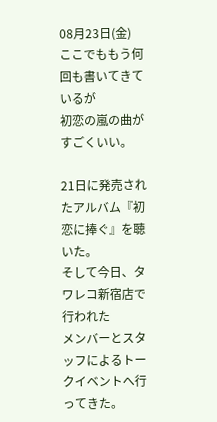08月23日(金)
ここでももう何回も書いてきているが
初恋の嵐の曲がすごくいい。

21日に発売されたアルバム『初恋に捧ぐ』を聴いた。
そして今日、タワレコ新宿店で行われた
メンバーとスタッフによるトークイベントへ行ってきた。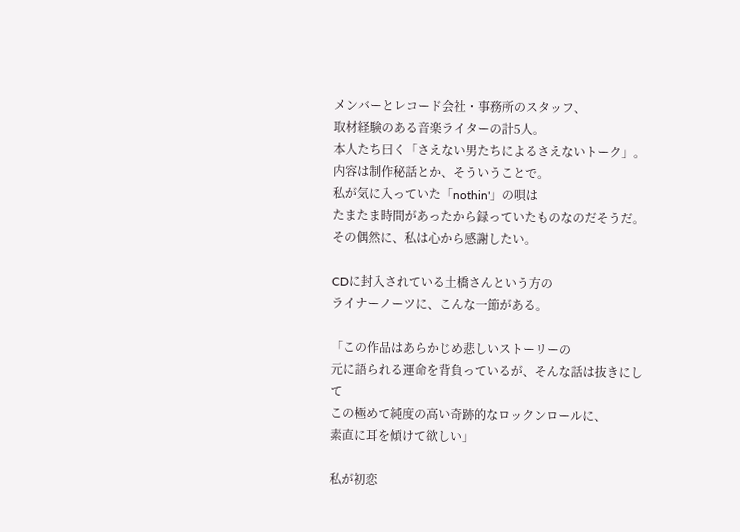メンバーとレコード会社・事務所のスタッフ、
取材経験のある音楽ライターの計5人。
本人たち曰く「さえない男たちによるさえないトーク」。
内容は制作秘話とか、そういうことで。
私が気に入っていた「nothin'」の唄は
たまたま時間があったから録っていたものなのだそうだ。
その偶然に、私は心から感謝したい。

CDに封入されている土橋さんという方の
ライナーノーツに、こんな一節がある。

「この作品はあらかじめ悲しいストーリーの
元に語られる運命を背負っているが、そんな話は抜きにして
この極めて純度の高い奇跡的なロックンロールに、
素直に耳を傾けて欲しい」

私が初恋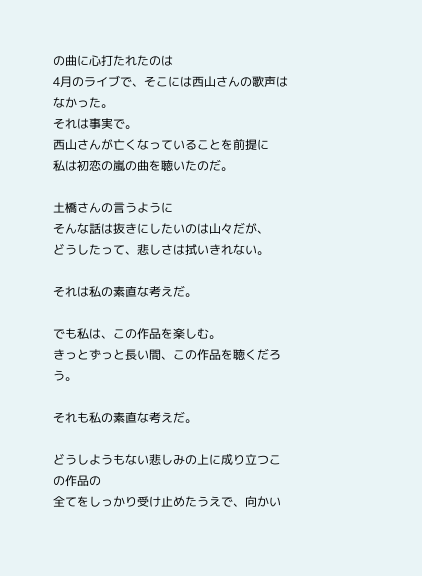の曲に心打たれたのは
4月のライブで、そこには西山さんの歌声はなかった。
それは事実で。
西山さんが亡くなっていることを前提に
私は初恋の嵐の曲を聴いたのだ。

土橋さんの言うように
そんな話は抜きにしたいのは山々だが、
どうしたって、悲しさは拭いきれない。

それは私の素直な考えだ。

でも私は、この作品を楽しむ。
きっとずっと長い間、この作品を聴くだろう。

それも私の素直な考えだ。

どうしようもない悲しみの上に成り立つこの作品の
全てをしっかり受け止めたうえで、向かい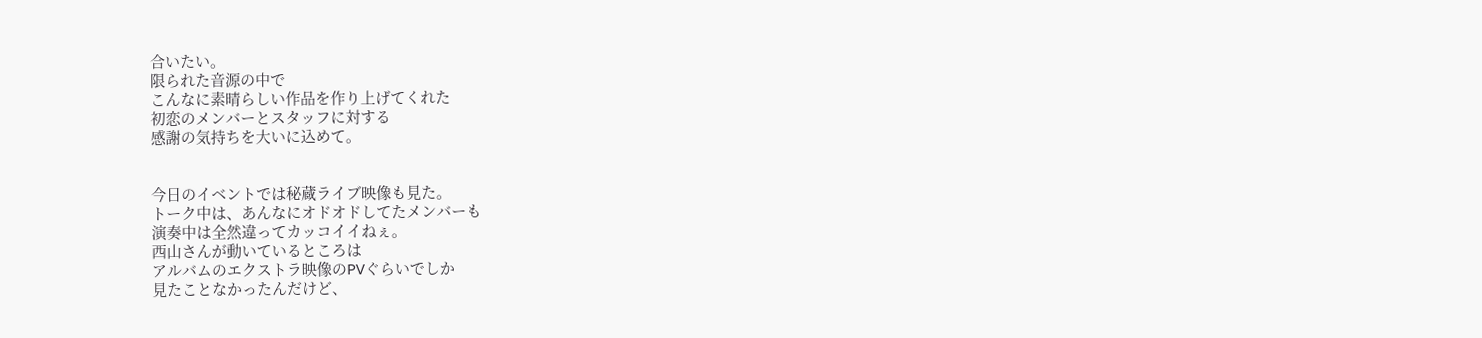合いたい。
限られた音源の中で
こんなに素晴らしい作品を作り上げてくれた
初恋のメンバーとスタッフに対する
感謝の気持ちを大いに込めて。


今日のイベントでは秘蔵ライブ映像も見た。
トーク中は、あんなにオドオドしてたメンバーも
演奏中は全然違ってカッコイイねぇ。
西山さんが動いているところは
アルバムのエクストラ映像のPVぐらいでしか
見たことなかったんだけど、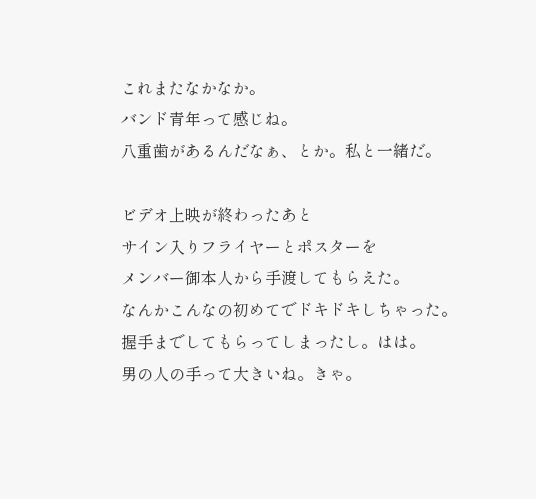これまたなかなか。
バンド青年って感じね。
八重歯があるんだなぁ、とか。私と一緒だ。

ビデオ上映が終わったあと
サイン入りフライヤーとポスターを
メンバー御本人から手渡してもらえた。
なんかこんなの初めてでドキドキしちゃった。
握手までしてもらってしまったし。はは。
男の人の手って大きいね。きゃ。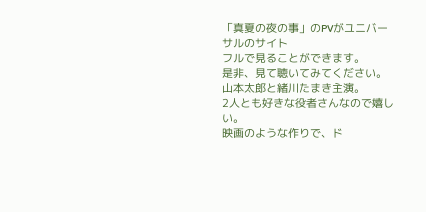「真夏の夜の事」のPVがユニバーサルのサイト
フルで見ることができます。
是非、見て聴いてみてください。
山本太郎と緒川たまき主演。
2人とも好きな役者さんなので嬉しい。
映画のような作りで、ド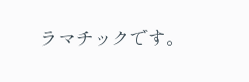ラマチックです。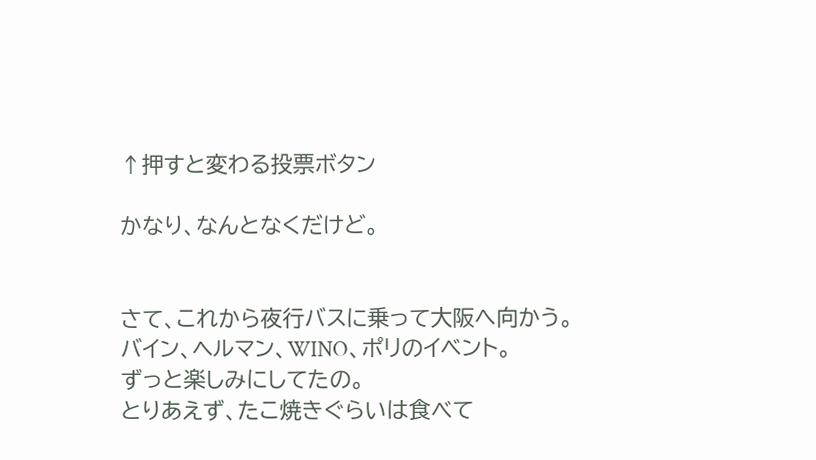↑押すと変わる投票ボタン

かなり、なんとなくだけど。


さて、これから夜行バスに乗って大阪へ向かう。
バイン、ヘルマン、WINO、ポリのイベント。
ずっと楽しみにしてたの。
とりあえず、たこ焼きぐらいは食べて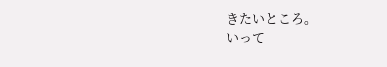きたいところ。
いって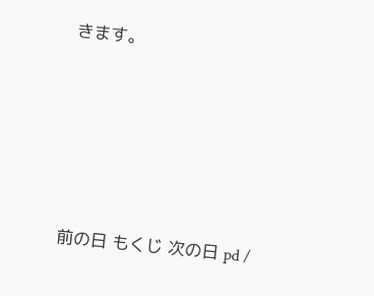きます。





前の日 もくじ 次の日 pd /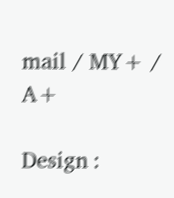mail / MY+ / A+

Design :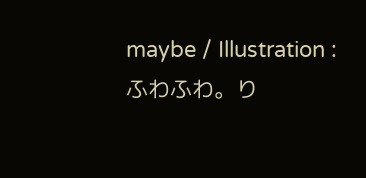maybe / Illustration : ふわふわ。り